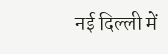नई दिल्ली में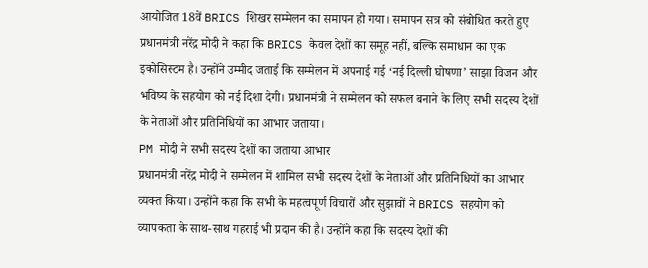आयोजित 18वें BRICS शिखर सम्मेलन का समापन हो गया। समापन सत्र को संबोधित करते हुए प्रधानमंत्री नरेंद्र मोदी ने कहा कि BRICS केवल देशों का समूह नहीं, बल्कि समाधान का एक इकोसिस्टम है। उन्होंने उम्मीद जताई कि सम्मेलन में अपनाई गई ‘नई दिल्ली घोषणा’ साझा विजन और भविष्य के सहयोग को नई दिशा देगी। प्रधानमंत्री ने सम्मेलन को सफल बनाने के लिए सभी सदस्य देशों के नेताओं और प्रतिनिधियों का आभार जताया।
PM मोदी ने सभी सदस्य देशों का जताया आभार
प्रधानमंत्री नरेंद्र मोदी ने सम्मेलन में शामिल सभी सदस्य देशों के नेताओं और प्रतिनिधियों का आभार व्यक्त किया। उन्होंने कहा कि सभी के महत्वपूर्ण विचारों और सुझावों ने BRICS सहयोग को व्यापकता के साथ-साथ गहराई भी प्रदान की है। उन्होंने कहा कि सदस्य देशों की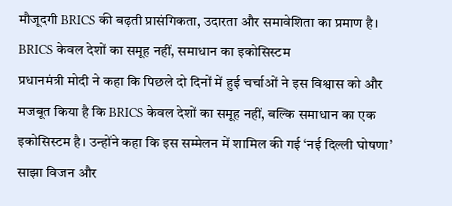मौजूदगी BRICS की बढ़ती प्रासंगिकता, उदारता और समावेशिता का प्रमाण है।
BRICS केवल देशों का समूह नहीं, समाधान का इकोसिस्टम
प्रधानमंत्री मोदी ने कहा कि पिछले दो दिनों में हुई चर्चाओं ने इस विश्वास को और मजबूत किया है कि BRICS केवल देशों का समूह नहीं, बल्कि समाधान का एक इकोसिस्टम है। उन्होंने कहा कि इस सम्मेलन में शामिल की गई ‘नई दिल्ली घोषणा’ साझा विजन और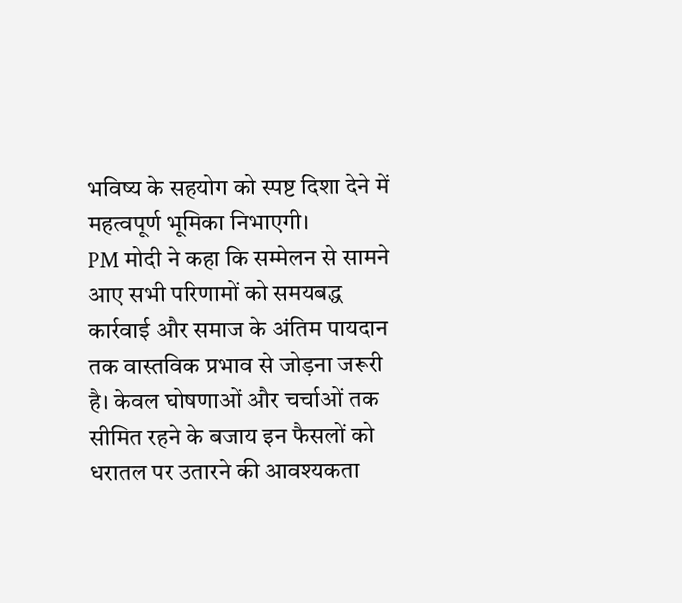भविष्य के सहयोग को स्पष्ट दिशा देने में महत्वपूर्ण भूमिका निभाएगी।
PM मोदी ने कहा कि सम्मेलन से सामने आए सभी परिणामों को समयबद्ध कार्रवाई और समाज के अंतिम पायदान तक वास्तविक प्रभाव से जोड़ना जरूरी है। केवल घोषणाओं और चर्चाओं तक सीमित रहने के बजाय इन फैसलों को धरातल पर उतारने की आवश्यकता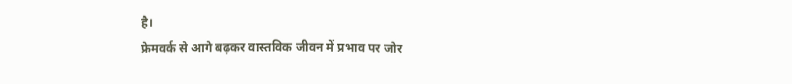है।
फ्रेमवर्क से आगे बढ़कर वास्तविक जीवन में प्रभाव पर जोर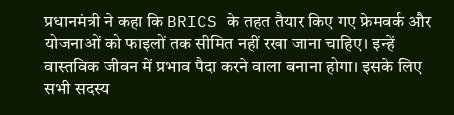प्रधानमंत्री ने कहा कि BRICS के तहत तैयार किए गए फ्रेमवर्क और योजनाओं को फाइलों तक सीमित नहीं रखा जाना चाहिए। इन्हें वास्तविक जीवन में प्रभाव पैदा करने वाला बनाना होगा। इसके लिए सभी सदस्य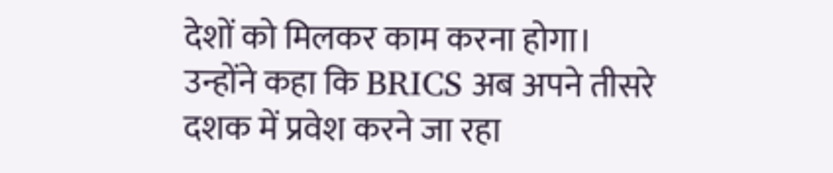देशों को मिलकर काम करना होगा।
उन्होंने कहा कि BRICS अब अपने तीसरे दशक में प्रवेश करने जा रहा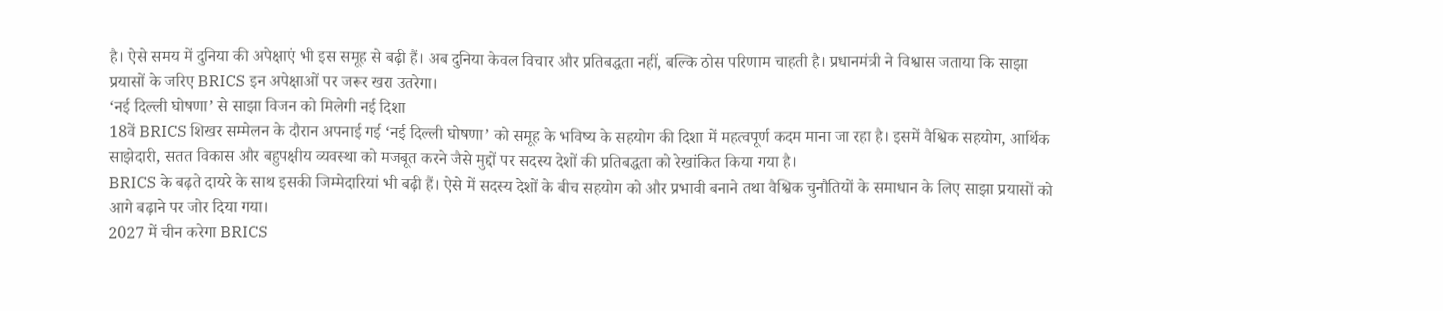है। ऐसे समय में दुनिया की अपेक्षाएं भी इस समूह से बढ़ी हैं। अब दुनिया केवल विचार और प्रतिबद्धता नहीं, बल्कि ठोस परिणाम चाहती है। प्रधानमंत्री ने विश्वास जताया कि साझा प्रयासों के जरिए BRICS इन अपेक्षाओं पर जरूर खरा उतरेगा।
‘नई दिल्ली घोषणा’ से साझा विजन को मिलेगी नई दिशा
18वें BRICS शिखर सम्मेलन के दौरान अपनाई गई ‘नई दिल्ली घोषणा’ को समूह के भविष्य के सहयोग की दिशा में महत्वपूर्ण कदम माना जा रहा है। इसमें वैश्विक सहयोग, आर्थिक साझेदारी, सतत विकास और बहुपक्षीय व्यवस्था को मजबूत करने जैसे मुद्दों पर सदस्य देशों की प्रतिबद्धता को रेखांकित किया गया है।
BRICS के बढ़ते दायरे के साथ इसकी जिम्मेदारियां भी बढ़ी हैं। ऐसे में सदस्य देशों के बीच सहयोग को और प्रभावी बनाने तथा वैश्विक चुनौतियों के समाधान के लिए साझा प्रयासों को आगे बढ़ाने पर जोर दिया गया।
2027 में चीन करेगा BRICS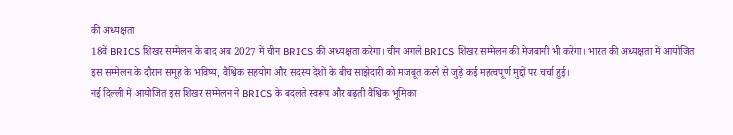की अध्यक्षता
18वें BRICS शिखर सम्मेलन के बाद अब 2027 में चीन BRICS की अध्यक्षता करेगा। चीन अगले BRICS शिखर सम्मेलन की मेजबानी भी करेगा। भारत की अध्यक्षता में आयोजित इस सम्मेलन के दौरान समूह के भविष्य, वैश्विक सहयोग और सदस्य देशों के बीच साझेदारी को मजबूत करने से जुड़े कई महत्वपूर्ण मुद्दों पर चर्चा हुई।
नई दिल्ली में आयोजित इस शिखर सम्मेलन ने BRICS के बदलते स्वरूप और बढ़ती वैश्विक भूमिका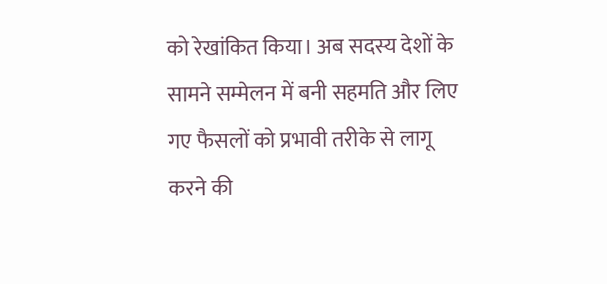को रेखांकित किया। अब सदस्य देशों के सामने सम्मेलन में बनी सहमति और लिए गए फैसलों को प्रभावी तरीके से लागू करने की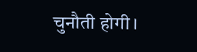चुनौती होगी।